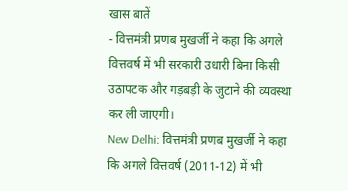खास बातें
- वित्तमंत्री प्रणब मुखर्जी ने कहा कि अगले वित्तवर्ष में भी सरकारी उधारी बिना किसी उठापटक और गड़बड़ी के जुटाने की व्यवस्था कर ली जाएगी।
New Delhi: वित्तमंत्री प्रणब मुखर्जी ने कहा कि अगले वित्तवर्ष (2011-12) में भी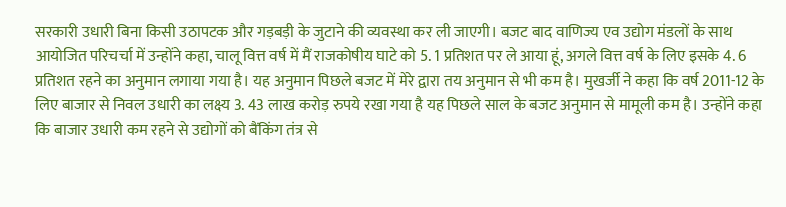सरकारी उधारी बिना किसी उठापटक और गड़बड़ी के जुटाने की व्यवस्था कर ली जाएगी। बजट बाद वाणिज्य एव उद्योग मंडलों के साथ आयोजित परिचर्चा में उन्होंने कहा, चालू वित्त वर्ष में मैं राजकोषीय घाटे को 5. 1 प्रतिशत पर ले आया हूं, अगले वित्त वर्ष के लिए इसके 4. 6 प्रतिशत रहने का अनुमान लगाया गया है। यह अनुमान पिछले बजट में मेरे द्वारा तय अनुमान से भी कम है। मुखर्जी ने कहा कि वर्ष 2011-12 के लिए बाजार से निवल उधारी का लक्ष्य 3. 43 लाख करोड़ रुपये रखा गया है यह पिछले साल के बजट अनुमान से मामूली कम है। उन्होंने कहा कि बाजार उधारी कम रहने से उद्योगों को बैंकिंग तंत्र से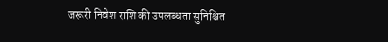जरूरी निवेश राशि की उपलब्धता सुनिश्चित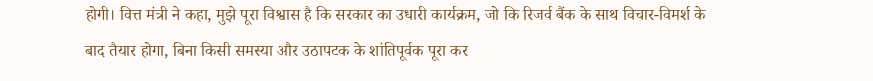होगी। वित्त मंत्री ने कहा, मुझे पूरा विश्वास है कि सरकार का उधारी कार्यक्रम, जो कि रिजर्व बैंक के साथ विचार-विमर्श के बाद तैयार होगा, बिना किसी समस्या और उठापटक के शांतिपूर्वक पूरा कर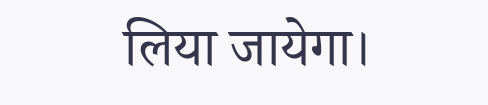लिया जायेगा।